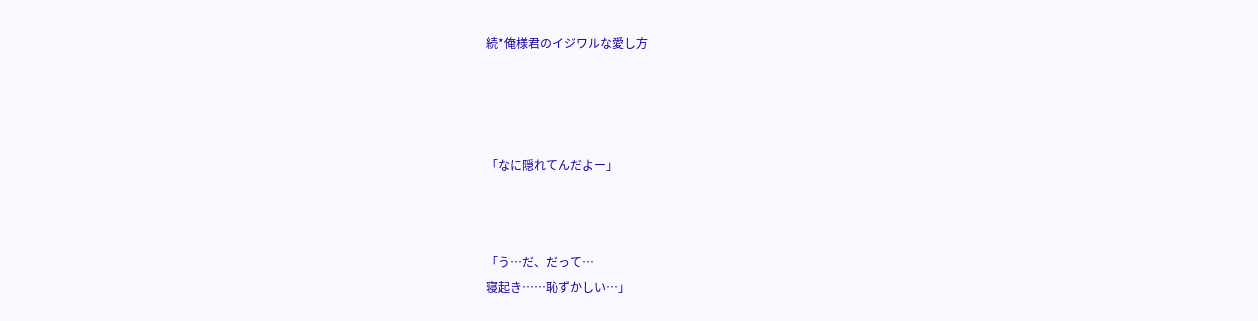続*俺様君のイジワルな愛し方




「なに隠れてんだよー」



「う…だ、だって…
寝起き……恥ずかしい…」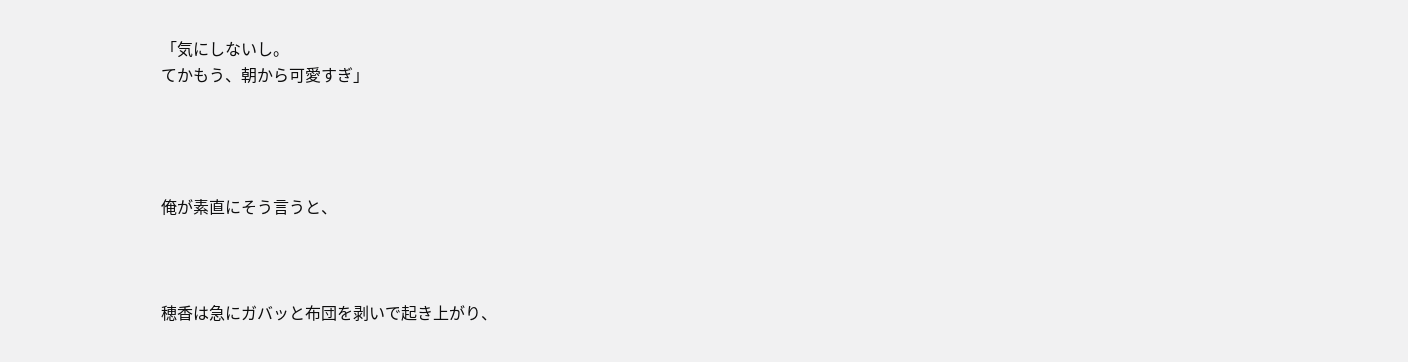「気にしないし。
てかもう、朝から可愛すぎ」




俺が素直にそう言うと、



穂香は急にガバッと布団を剥いで起き上がり、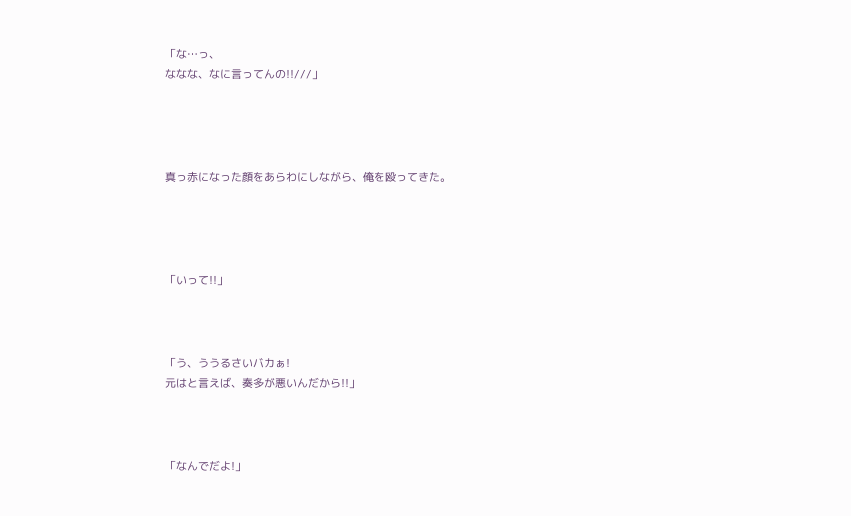「な…っ、
ななな、なに言ってんの!!///」




真っ赤になった顔をあらわにしながら、俺を殴ってきた。




「いって!!」



「う、ううるさいバカぁ!
元はと言えば、奏多が悪いんだから!!」



「なんでだよ!」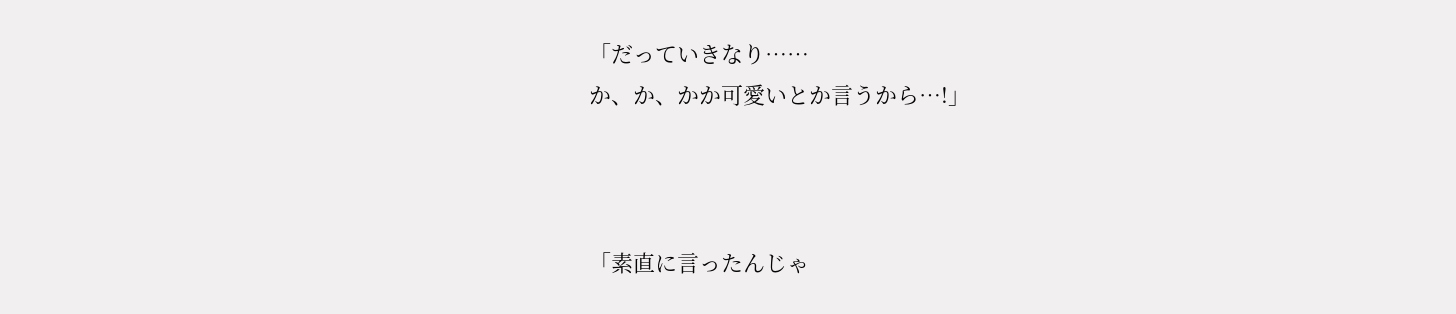「だっていきなり……
か、か、かか可愛いとか言うから…!」



「素直に言ったんじゃ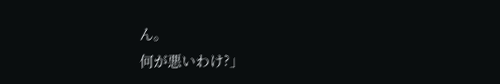ん。
何が悪いわけ?」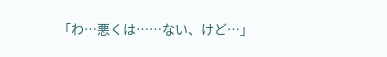「わ…悪くは……ない、けど…」